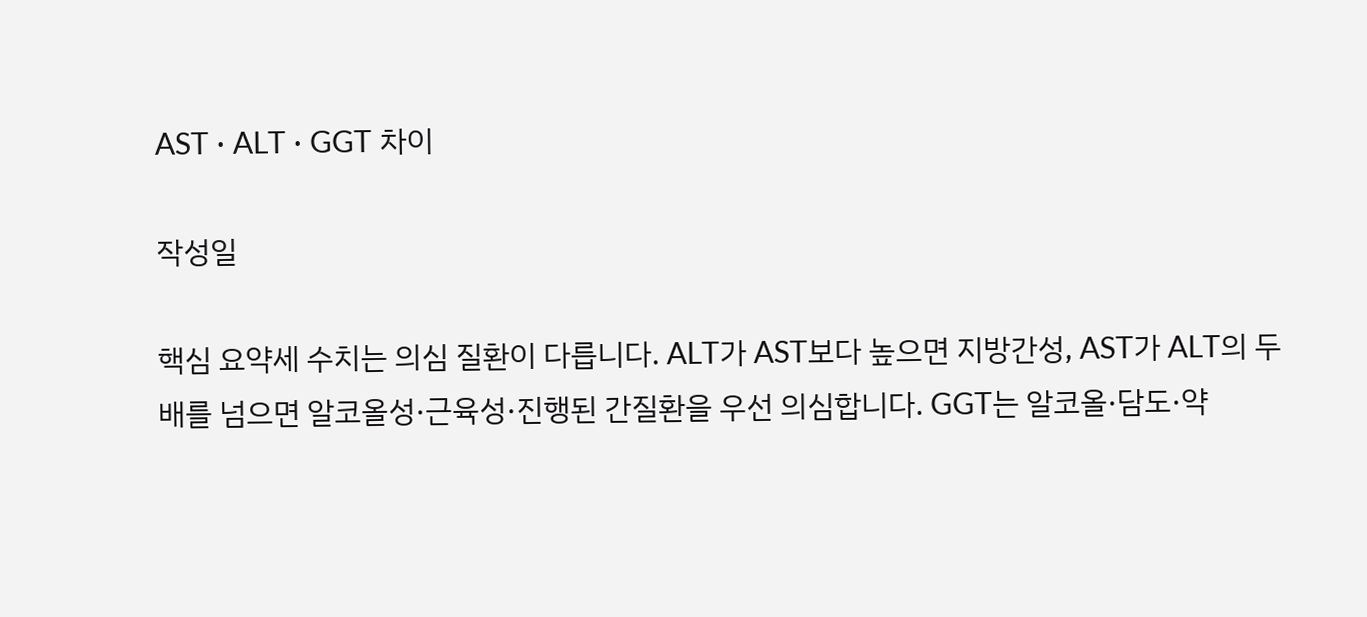AST · ALT · GGT 차이

작성일

핵심 요약세 수치는 의심 질환이 다릅니다. ALT가 AST보다 높으면 지방간성, AST가 ALT의 두 배를 넘으면 알코올성·근육성·진행된 간질환을 우선 의심합니다. GGT는 알코올·담도·약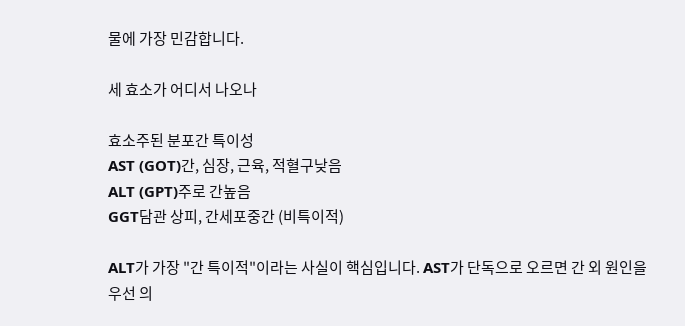물에 가장 민감합니다.

세 효소가 어디서 나오나

효소주된 분포간 특이성
AST (GOT)간, 심장, 근육, 적혈구낮음
ALT (GPT)주로 간높음
GGT담관 상피, 간세포중간 (비특이적)

ALT가 가장 "간 특이적"이라는 사실이 핵심입니다. AST가 단독으로 오르면 간 외 원인을 우선 의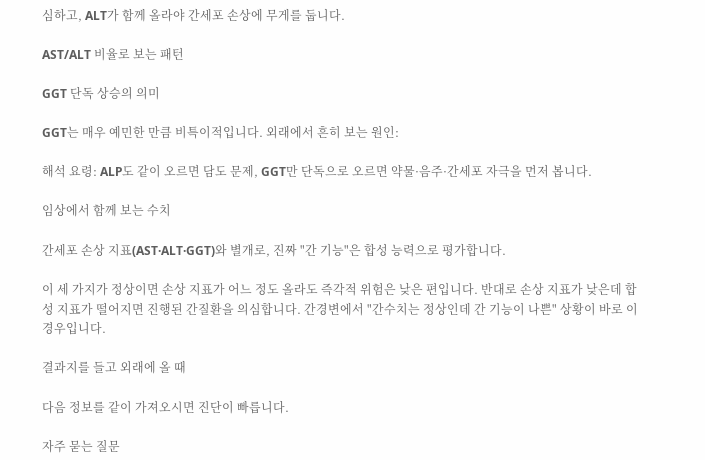심하고, ALT가 함께 올라야 간세포 손상에 무게를 둡니다.

AST/ALT 비율로 보는 패턴

GGT 단독 상승의 의미

GGT는 매우 예민한 만큼 비특이적입니다. 외래에서 흔히 보는 원인:

해석 요령: ALP도 같이 오르면 담도 문제, GGT만 단독으로 오르면 약물·음주·간세포 자극을 먼저 봅니다.

임상에서 함께 보는 수치

간세포 손상 지표(AST·ALT·GGT)와 별개로, 진짜 "간 기능"은 합성 능력으로 평가합니다.

이 세 가지가 정상이면 손상 지표가 어느 정도 올라도 즉각적 위험은 낮은 편입니다. 반대로 손상 지표가 낮은데 합성 지표가 떨어지면 진행된 간질환을 의심합니다. 간경변에서 "간수치는 정상인데 간 기능이 나쁜" 상황이 바로 이 경우입니다.

결과지를 들고 외래에 올 때

다음 정보를 같이 가져오시면 진단이 빠릅니다.

자주 묻는 질문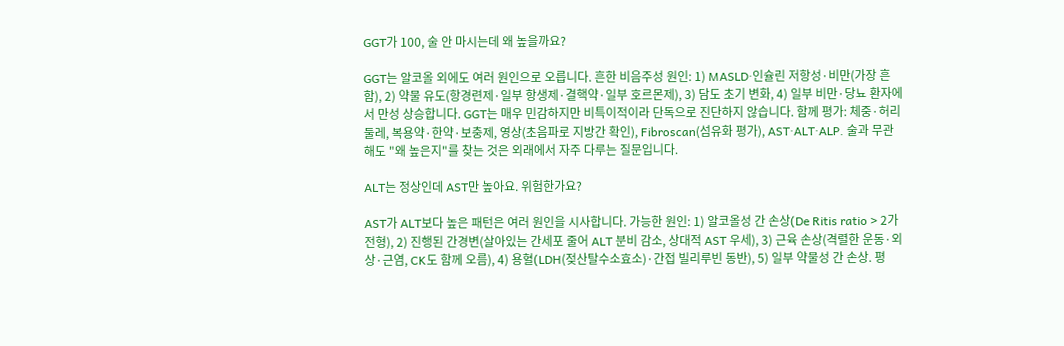GGT가 100, 술 안 마시는데 왜 높을까요?

GGT는 알코올 외에도 여러 원인으로 오릅니다. 흔한 비음주성 원인: 1) MASLD·인슐린 저항성·비만(가장 흔함), 2) 약물 유도(항경련제·일부 항생제·결핵약·일부 호르몬제), 3) 담도 초기 변화, 4) 일부 비만·당뇨 환자에서 만성 상승합니다. GGT는 매우 민감하지만 비특이적이라 단독으로 진단하지 않습니다. 함께 평가: 체중·허리둘레, 복용약·한약·보충제, 영상(초음파로 지방간 확인), Fibroscan(섬유화 평가), AST·ALT·ALP. 술과 무관해도 "왜 높은지"를 찾는 것은 외래에서 자주 다루는 질문입니다.

ALT는 정상인데 AST만 높아요. 위험한가요?

AST가 ALT보다 높은 패턴은 여러 원인을 시사합니다. 가능한 원인: 1) 알코올성 간 손상(De Ritis ratio > 2가 전형), 2) 진행된 간경변(살아있는 간세포 줄어 ALT 분비 감소, 상대적 AST 우세), 3) 근육 손상(격렬한 운동·외상·근염, CK도 함께 오름), 4) 용혈(LDH(젖산탈수소효소)·간접 빌리루빈 동반), 5) 일부 약물성 간 손상. 평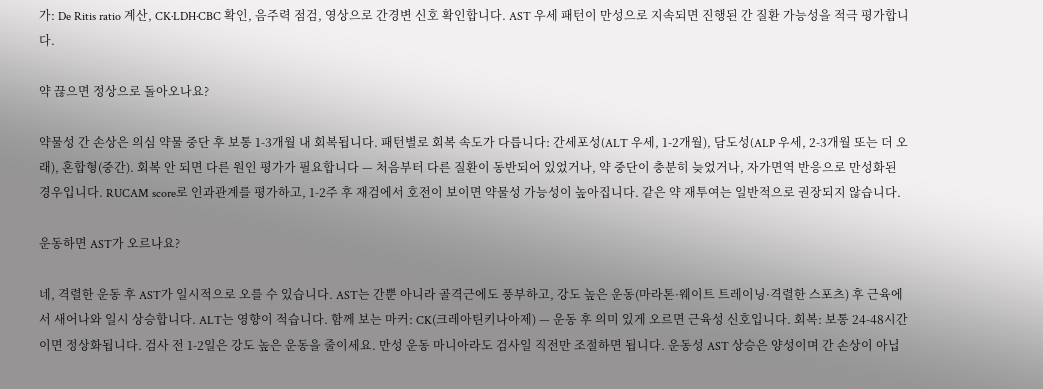가: De Ritis ratio 계산, CK·LDH·CBC 확인, 음주력 점검, 영상으로 간경변 신호 확인합니다. AST 우세 패턴이 만성으로 지속되면 진행된 간 질환 가능성을 적극 평가합니다.

약 끊으면 정상으로 돌아오나요?

약물성 간 손상은 의심 약물 중단 후 보통 1-3개월 내 회복됩니다. 패턴별로 회복 속도가 다릅니다: 간세포성(ALT 우세, 1-2개월), 담도성(ALP 우세, 2-3개월 또는 더 오래), 혼합형(중간). 회복 안 되면 다른 원인 평가가 필요합니다 — 처음부터 다른 질환이 동반되어 있었거나, 약 중단이 충분히 늦었거나, 자가면역 반응으로 만성화된 경우입니다. RUCAM score로 인과관계를 평가하고, 1-2주 후 재검에서 호전이 보이면 약물성 가능성이 높아집니다. 같은 약 재투여는 일반적으로 권장되지 않습니다.

운동하면 AST가 오르나요?

네, 격렬한 운동 후 AST가 일시적으로 오를 수 있습니다. AST는 간뿐 아니라 골격근에도 풍부하고, 강도 높은 운동(마라톤·웨이트 트레이닝·격렬한 스포츠) 후 근육에서 새어나와 일시 상승합니다. ALT는 영향이 적습니다. 함께 보는 마커: CK(크레아틴키나아제) — 운동 후 의미 있게 오르면 근육성 신호입니다. 회복: 보통 24-48시간이면 정상화됩니다. 검사 전 1-2일은 강도 높은 운동을 줄이세요. 만성 운동 마니아라도 검사일 직전만 조절하면 됩니다. 운동성 AST 상승은 양성이며 간 손상이 아닙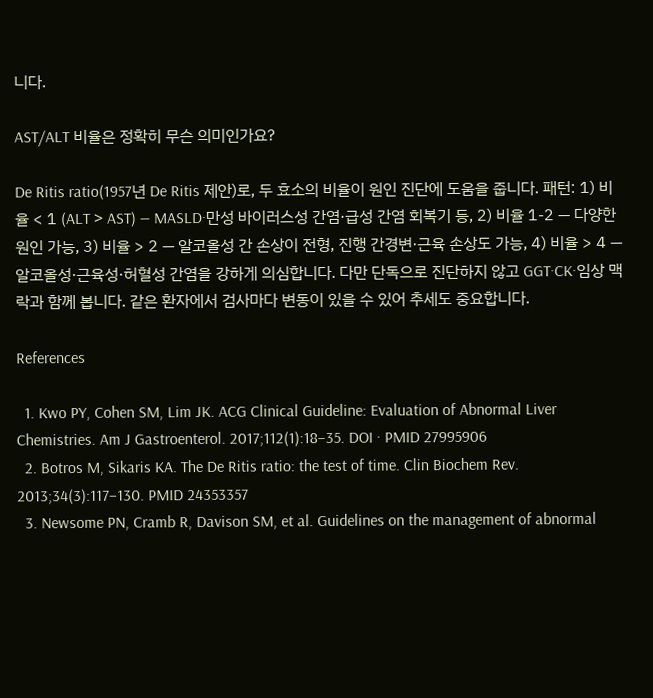니다.

AST/ALT 비율은 정확히 무슨 의미인가요?

De Ritis ratio(1957년 De Ritis 제안)로, 두 효소의 비율이 원인 진단에 도움을 줍니다. 패턴: 1) 비율 < 1 (ALT > AST) — MASLD·만성 바이러스성 간염·급성 간염 회복기 등, 2) 비율 1-2 — 다양한 원인 가능, 3) 비율 > 2 — 알코올성 간 손상이 전형, 진행 간경변·근육 손상도 가능, 4) 비율 > 4 — 알코올성·근육성·허혈성 간염을 강하게 의심합니다. 다만 단독으로 진단하지 않고 GGT·CK·임상 맥락과 함께 봅니다. 같은 환자에서 검사마다 변동이 있을 수 있어 추세도 중요합니다.

References

  1. Kwo PY, Cohen SM, Lim JK. ACG Clinical Guideline: Evaluation of Abnormal Liver Chemistries. Am J Gastroenterol. 2017;112(1):18–35. DOI · PMID 27995906
  2. Botros M, Sikaris KA. The De Ritis ratio: the test of time. Clin Biochem Rev. 2013;34(3):117–130. PMID 24353357
  3. Newsome PN, Cramb R, Davison SM, et al. Guidelines on the management of abnormal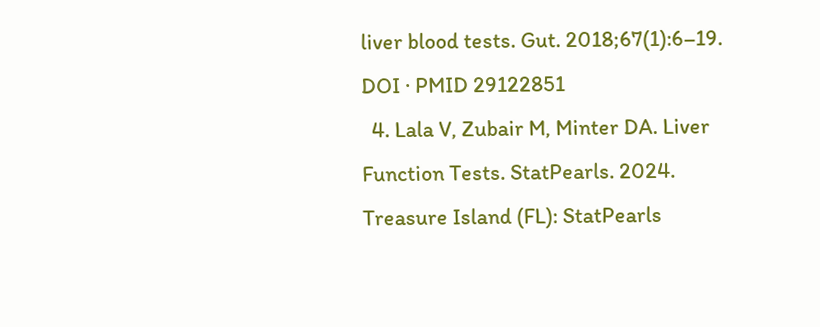liver blood tests. Gut. 2018;67(1):6–19. DOI · PMID 29122851
  4. Lala V, Zubair M, Minter DA. Liver Function Tests. StatPearls. 2024. Treasure Island (FL): StatPearls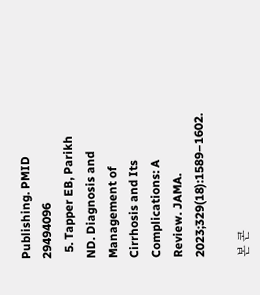Publishing. PMID 29494096
  5. Tapper EB, Parikh ND. Diagnosis and Management of Cirrhosis and Its Complications: A Review. JAMA. 2023;329(18):1589–1602.

본 콘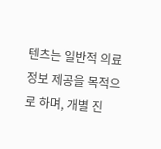텐츠는 일반적 의료 정보 제공을 목적으로 하며, 개별 진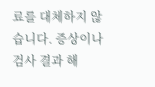료를 대체하지 않습니다. 증상이나 검사 결과 해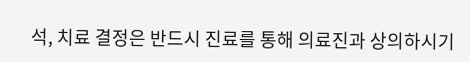석, 치료 결정은 반드시 진료를 통해 의료진과 상의하시기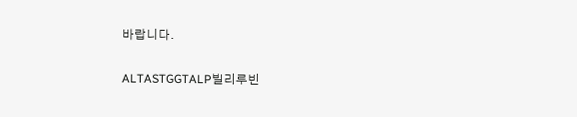바랍니다.

ALTASTGGTALP빌리루빈